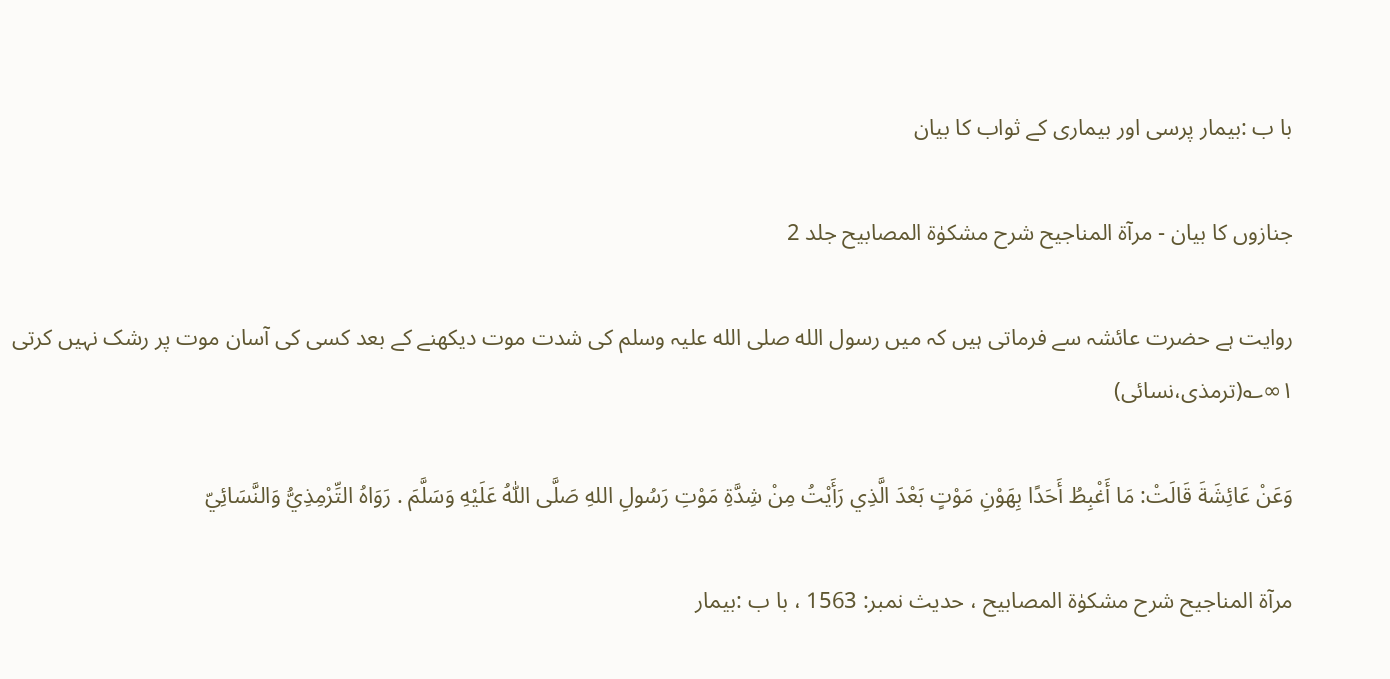با ب :بیمار پرسی اور بیماری کے ثواب کا بیان

جنازوں کا بیان - مرآۃ المناجیح شرح مشکوٰۃ المصابیح جلد 2

روایت ہے حضرت عائشہ سے فرماتی ہیں کہ میں رسول الله صلی الله علیہ وسلم کی شدت موت دیکھنے کے بعد کسی کی آسان موت پر رشک نہیں کرتی ۱∞؎(ترمذی،نسائی)

وَعَنْ عَائِشَةَ قَالَتْ: مَا أَغْبِطُ أَحَدًا بِهَوْنِ مَوْتٍ بَعْدَ الَّذِي رَأَيْتُ مِنْ شِدَّةِ مَوْتِ رَسُولِ اللهِ صَلَّى اللّٰهُ عَلَيْهِ وَسَلَّمَ . رَوَاهُ التِّرْمِذِيُّ وَالنَّسَائِيّ

مرآۃ المناجیح شرح مشکوٰۃ المصابیح ، حدیث نمبر: 1563 ، با ب :بیمار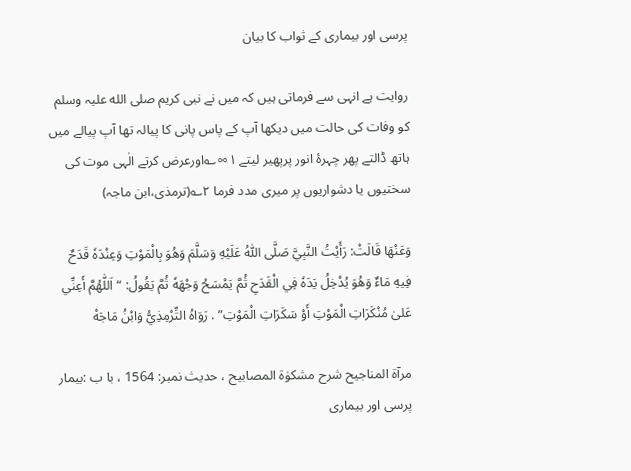پرسی اور بیماری کے ثواب کا بیان

روایت ہے انہی سے فرماتی ہیں کہ میں نے نبی کریم صلی الله علیہ وسلم کو وفات کی حالت میں دیکھا آپ کے پاس پانی کا پیالہ تھا آپ پیالے میں ہاتھ ڈالتے پھر چہرۂ انور پرپھیر لیتے ۱∞؎اورعرض کرتے الٰہی موت کی سختیوں یا دشواریوں پر میری مدد فرما ۲؎(ترمذی،ابن ماجہ)

وَعَنْهَا قَالَتْ: رَأَيْتُ النَّبِيَّ صَلَّى اللّٰهُ عَلَيْهِ وَسَلَّمَ وَهُوَ بِالْمَوْتِ وَعِنْدَهٗ قَدَحٌ فِيهِ مَاءٌ وَهُوَ يُدْخِلُ يَدَهٗ فِي الْقَدَحِ ثُمَّ يَمْسَحُ وَجْهَهٗ ثُمَّ يَقُولُ: “اَللّٰهُمَّ أَعِنِّي عَلیٰ مُنْكَرَاتِ الْمَوْتِ أَوْ سَكَرَاتِ الْمَوْتِ” . رَوَاهُ التِّرْمِذِيُّ وَابْنُ مَاجَهْ

مرآۃ المناجیح شرح مشکوٰۃ المصابیح ، حدیث نمبر: 1564 ، با ب :بیمار پرسی اور بیماری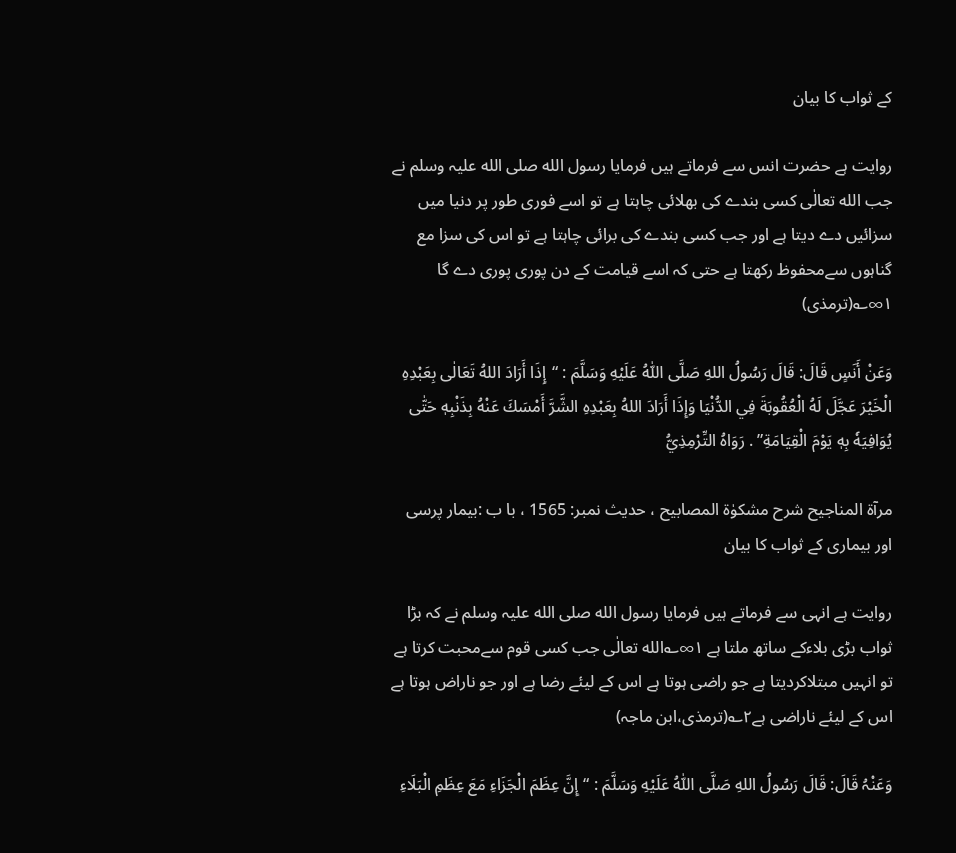کے ثواب کا بیان

روایت ہے حضرت انس سے فرماتے ہیں فرمایا رسول الله صلی الله علیہ وسلم نے جب الله تعالٰی کسی بندے کی بھلائی چاہتا ہے تو اسے فوری طور پر دنیا میں سزائیں دے دیتا ہے اور جب کسی بندے کی برائی چاہتا ہے تو اس کی سزا مع گناہوں سےمحفوظ رکھتا ہے حتی کہ اسے قیامت کے دن پوری پوری دے گا ۱∞؎(ترمذی)

وَعَنْ أَنَسٍ قَالَ: قَالَ رَسُولُ اللهِ صَلَّى اللّٰهُ عَلَيْهِ وَسَلَّمَ : “إِذَا أَرَادَ اللهُ تَعَالٰى بِعَبْدِهِ الْخَيْرَ عَجَّلَ لَهُ الْعُقُوبَةَ فِي الدُّنْيَا وَإِذَا أَرَادَ اللهُ بِعَبْدِهِ الشَّرَّ أَمْسَكَ عَنْهُ بِذَنْبِهٖ حَتّٰى يُوَافِيَهٗ بِهٖ يَوْمَ الْقِيَامَةِ” . رَوَاهُ التِّرْمِذِيُّ

مرآۃ المناجیح شرح مشکوٰۃ المصابیح ، حدیث نمبر: 1565 ، با ب :بیمار پرسی اور بیماری کے ثواب کا بیان

روایت ہے انہی سے فرماتے ہیں فرمایا رسول الله صلی الله علیہ وسلم نے کہ بڑا ثواب بڑی بلاءکے ساتھ ملتا ہے ۱∞؎الله تعالٰی جب کسی قوم سےمحبت کرتا ہے تو انہیں مبتلاکردیتا ہے جو راضی ہوتا ہے اس کے لیئے رضا ہے اور جو ناراض ہوتا ہے اس کے لیئے ناراضی ہے۲؎(ترمذی،ابن ماجہ)

وَعَنْہُ قَالَ: قَالَ رَسُولُ اللهِ صَلَّى اللّٰهُ عَلَيْهِ وَسَلَّمَ : “إِنَّ عِظَمَ الْجَزَاءِ مَعَ عِظَمِ الْبَلَاءِ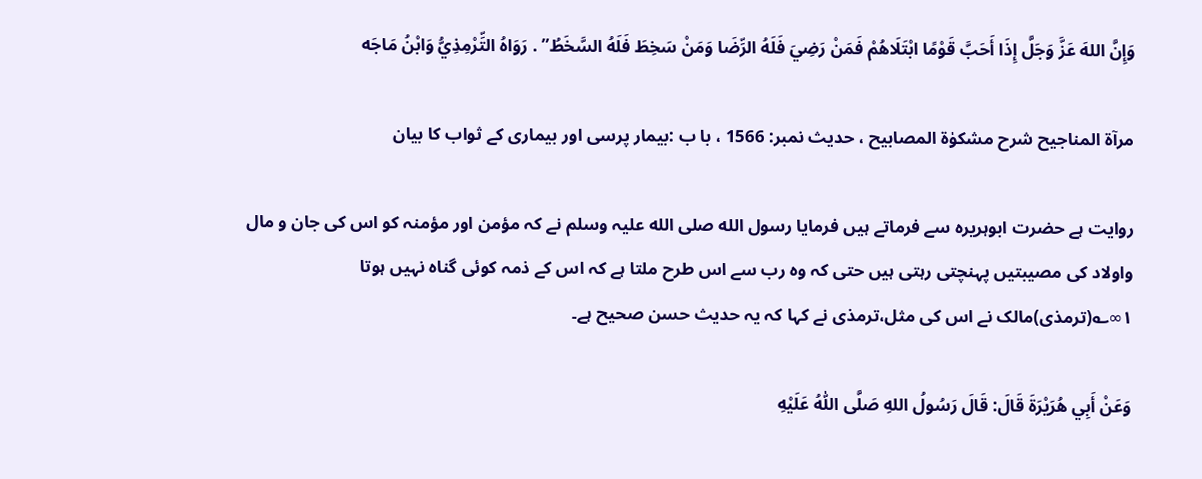وَإِنَّ اللهَ عَزَّ وَجَلَّ إِذَا أَحَبَّ قَوْمًا ابْتَلَاهُمْ فَمَنْ رَضِيَ فَلَهُ الرِّضَا وَمَنْ سَخِطَ فَلَهُ السَّخَطُ” . رَوَاهُ التِّرْمِذِيُّ وَابْنُ مَاجَه

مرآۃ المناجیح شرح مشکوٰۃ المصابیح ، حدیث نمبر: 1566 ، با ب :بیمار پرسی اور بیماری کے ثواب کا بیان

روایت ہے حضرت ابوہریرہ سے فرماتے ہیں فرمایا رسول الله صلی الله علیہ وسلم نے کہ مؤمن اور مؤمنہ کو اس کی جان و مال واولاد کی مصیبتیں پہنچتی رہتی ہیں حتی کہ وہ رب سے اس طرح ملتا ہے کہ اس کے ذمہ کوئی گناہ نہیں ہوتا ۱∞؎(ترمذی)مالک نے اس کی مثل،ترمذی نے کہا کہ یہ حدیث حسن صحیح ہے۔

وَعَنْ أَبِي هُرَيْرَةَ قَالَ: قَالَ رَسُولُ اللهِ صَلَّى اللّٰهُ عَلَيْهِ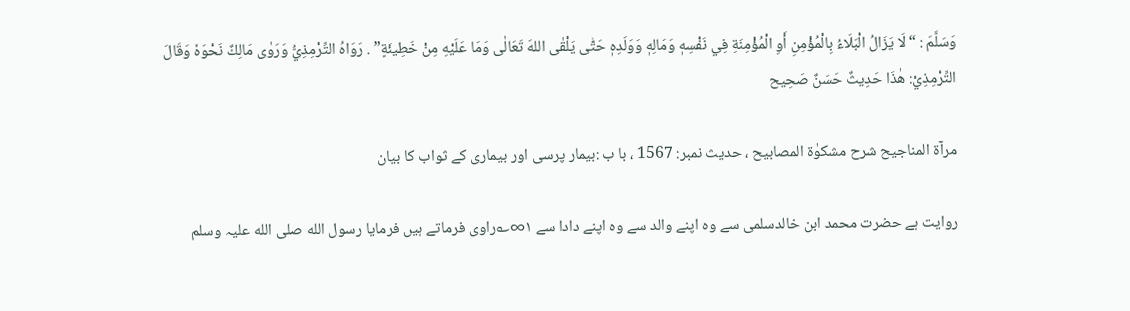وَسَلَّمَ : “لَا يَزَالُ الْبَلَاءُ بِالْمُؤْمِنِ أَوِ الْمُؤْمِنَةِ فِي نَفْسِهٖ وَمَالِهٖ وَوَلَدِهٖ حَتّٰى يَلْقٰى اللهَ تَعَالٰى وَمَا عَلَيْهِ مِنْ خَطِيئَةٍ” . رَوَاهُ التِّرْمِذِيُّ وَرَوٰى مَالِكٌ نَحْوَهٗ وَقَالَ التِّرْمِذِيْ: هٰذَا حَدِيثٌ حَسَنٌ صَحِيح

مرآۃ المناجیح شرح مشکوٰۃ المصابیح ، حدیث نمبر: 1567 ، با ب :بیمار پرسی اور بیماری کے ثواب کا بیان

روایت ہے حضرت محمد ابن خالدسلمی سے وہ اپنے والد سے وہ اپنے دادا سے ۱∞؎راوی فرماتے ہیں فرمایا رسول الله صلی الله علیہ وسلم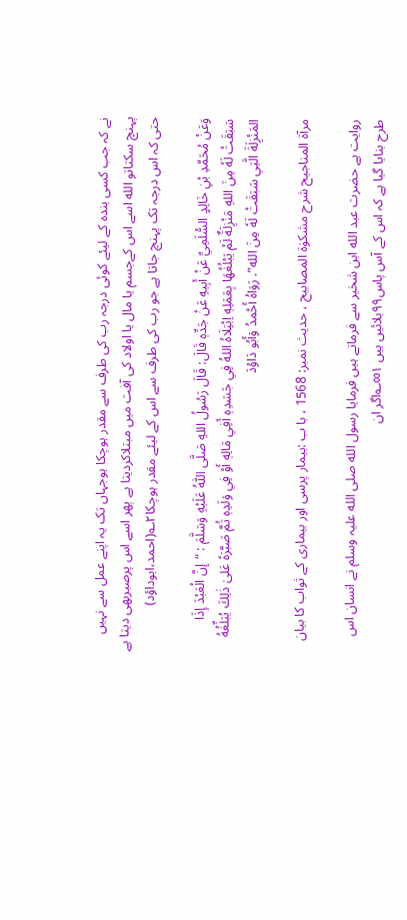نے کہ جب کسی بندہ کے لیئے کوئی درجہ رب کی طرف سے مقدر ہوچکا ہوجہاں تک یہ اپنے عمل سے نہیں پہنچ سکتاتو الله اسے اس کےجسم یا مال یا اولاد کی آفت میں مبتلاکردیتا ہے پھر اسے اس پرصبربھی دیتا ہے حتی کہ اس درجہ تک پہنچ جاتا ہے جو رب کی طرف سے اس کے لیئے مقدر ہوچکا۲؎(احمد،ابوداؤد)

وَعَنْ مُحَمَّدِ بْنِ خَالِدٍ السُّلَمِيِّ عَنْ أَبِيهِ عَنْ جَدِّهٖ قَالَ: قَالَ رَسُولُ اللهِ صَلَّى اللّٰهُ عَلَيْهِ وَسَلَّمَ : “إِنَّ الْعَبْدَ إِذَا سَبَقَتْ لَهٗ مِنَ اللهِ مَنْزِلَةٌ لَمْ يَبْلُغْهَا بِعَمَلِهٖ اِبْتِلَاهُ اللهُ فِي جَسَدِهٖ أَفِي مَالِهٖ أَوْ فِي وَلَدِهٖ ثُمَّ صَبَّرَهٗ عَلیٰ ذٰلِكَ يُبَلِّغُهُ المَنْزِلَةَ الَّتِي سَبَقَتْ لَهٗ مِنَ الله”. رَوَاهُ أَحْمدُ وَأَبُو دَاوُدَ

مرآۃ المناجیح شرح مشکوٰۃ المصابیح ، حدیث نمبر: 1568 ، با ب :بیمار پرسی اور بیماری کے ثواب کا بیان

روایت ہے حضرت عبد الله ابن شخیر سے فرماتے ہیں فرمایا رسول الله صلی الله علیہ وسلم نے انسان اس طرح بنایا گیا ہے کہ اس کے آس پاس۹۹بلائیں ہیں ۱∞؎اگر ان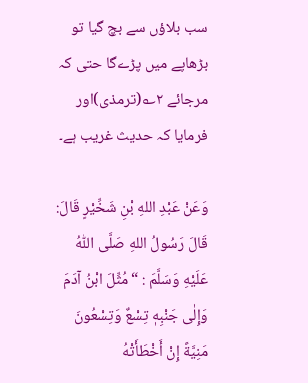سب بلاؤں سے بچ گیا تو بڑھاپے میں پڑےگا حتی کہ مرجائے ۲؎(ترمذی)اور فرمایا کہ حدیث غریب ہے۔

وَعَنْ عَبْدِ اللهِ بْنِ شَخِّيْرٍ قَالَ: قَالَ رَسُولُ اللهِ صَلَّى اللّٰهُ عَلَيْهِ وَسَلَّمَ : “مُثِّلَ ابْنُ آدَمَ وَإِلٰى جَنْبِهٖ تِسْعٌ وَتِسْعُونَ مَنِيَّةً إِنْ أَخْطَأَتْهُ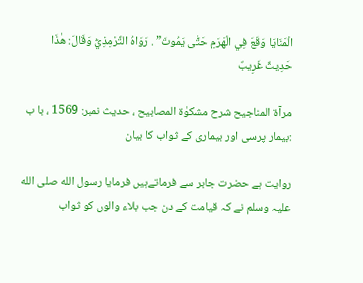الْمَنَايَا وَقَعَ فِي الْهَرَمِ حَتّٰى يَمُوتَ” . رَوَاهُ التِّرْمِذِيُّ وَقَالَ: هٰذَا حَدِيثٌ غَرِيبٌ

مرآۃ المناجیح شرح مشکوٰۃ المصابیح ، حدیث نمبر: 1569 ، با ب :بیمار پرسی اور بیماری کے ثواب کا بیان

روایت ہے حضرت جابر سے فرماتےہیں فرمایا رسول الله صلی الله علیہ وسلم نے کہ قیامت کے دن جب بلاء والوں کو ثواب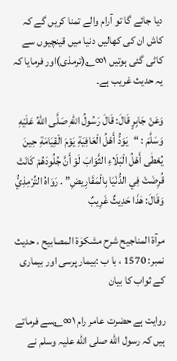دیا جائے گا تو آرام والے تمنا کریں گے کہ کاش ان کی کھالیں دنیا میں قینچیوں سے کاٹی گئی ہوتیں ۱∞؎(ترمذی)اور فرمایا کہ یہ حدیث غریب ہے۔

وَعَنْ جَابِرٍ قَالَ: قَالَ رَسُولُ اللهِ صَلَّى اللّٰهُ عَلَيْهِ وَسَلَّمَ : “يَوَدُّ أَهْلُ الْعَافِيَةِ يَوْمَ الْقِيَامَةِ حِينَ يُعْطٰى أَهْلُ الْبَلَاءِ الثَّوَابَ لَوْ أَنَّ جُلُودَهُمْ كَانَتْ قُرِضَتْ فِي الدُّنْيَا بِالْمَقَارِيضِ” . رَوَاهُ التِّرْمِذِيُّ وَقَالَ: هٰذَا حَدِيثٌ غَرِيبٌ

مرآۃ المناجیح شرح مشکوٰۃ المصابیح ، حدیث نمبر: 1570 ، با ب :بیمار پرسی اور بیماری کے ثواب کا بیان

روایت ہے حضرت عامر رام ۱∞؎سے فرماتے ہیں کہ رسول الله صلی الله علیہ وسلم نے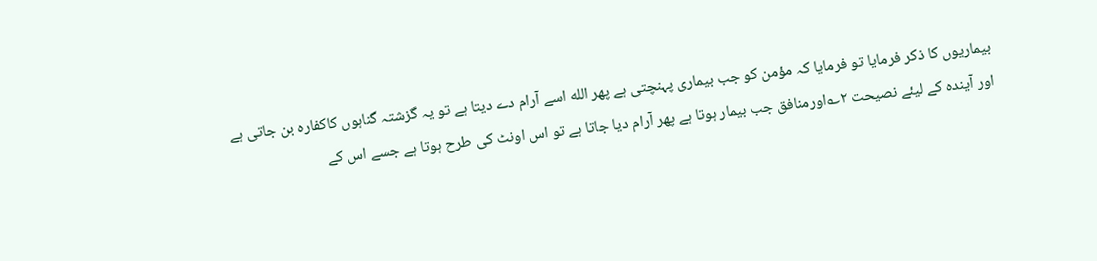بیماریوں کا ذکر فرمایا تو فرمایا کہ مؤمن کو جب بیماری پہنچتی ہے پھر الله اسے آرام دے دیتا ہے تو یہ گزشتہ گناہوں کاکفارہ بن جاتی ہے اور آیندہ کے لیئے نصیحت ۲؎اورمنافق جب بیمار ہوتا ہے پھر آرام دیا جاتا ہے تو اس اونٹ کی طرح ہوتا ہے جسے اس کے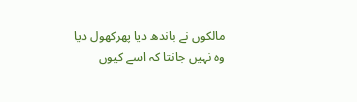مالکوں نے باندھ دیا پھرکھول دیا وہ نہیں جانتا کہ اسے کیوں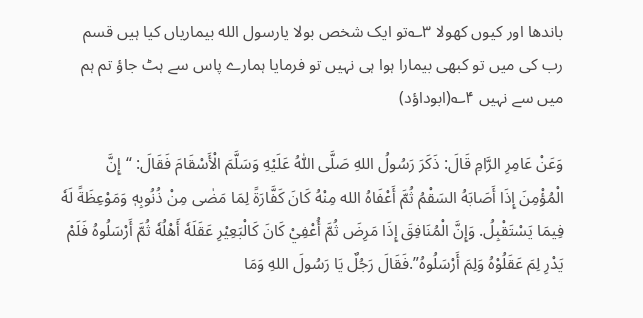باندھا اور کیوں کھولا ۳؎تو ایک شخص بولا یارسول الله بیماریاں کیا ہیں قسم رب کی میں تو کبھی بیمارا ہوا ہی نہیں تو فرمایا ہمارے پاس سے ہٹ جاؤ تم ہم میں سے نہیں ۴؎(ابوداؤد)

وَعَنْ عَامِرِ الرَّامِ قَالَ: ذَكَرَ رَسُولُ اللهِ صَلَّى اللّٰهُ عَلَيْهِ وَسَلَّمَ الْأَسْقَامَ فَقَالَ: “إِنَّ الْمُؤْمِنَ إِذَا أَصَابَهُ السَقْمُ ثُمَّ أَعْفَاهُ الله مِنْهُ كَانَ كَفَّارَةً لِمَا مَضٰى مِنْ ذُنُوبِهٖ وَمَوْعِظَةً لَهٗ فِيمَا يَسْتَقْبِلُ. وَإِنَّ الْمُنَافِقَ إِذَا مَرِضَ ثُمَّ أُعْفِيْ كَانَ كَالْبَعِيْرِ عَقَلَهٗ أَهْلُهٗ ثُمَّ أَرْسَلُوهُ فَلَمْ يَدْرِ لِمَ عَقَلُوْهُ وَلِمَ أَرْسَلُوهُ”.فَقَالَ رَجُلٌ يَا رَسُولَ اللهِ وَمَا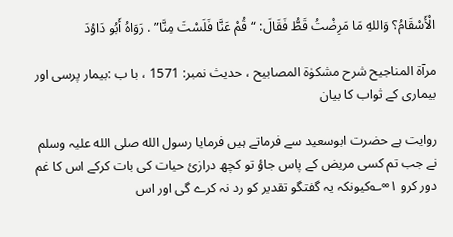الْأَسْقَامُ؟ وَاللهِ مَا مَرِضْتُ قَطُّ فَقَالَ: “قُمْ عَنَّا فَلَسْتَ مِنَّا” . رَوَاهُ أَبُو دَاوُدَ

مرآۃ المناجیح شرح مشکوٰۃ المصابیح ، حدیث نمبر: 1571 ، با ب :بیمار پرسی اور بیماری کے ثواب کا بیان

روایت ہے حضرت ابوسعید سے فرماتے ہیں فرمایا رسول الله صلی الله علیہ وسلم نے جب تم کسی مریض کے پاس جاؤ تو کچھ درازیٔ حیات کی بات کرکے اس کا غم دور کرو ۱∞؎کیونکہ یہ گفتگو تقدیر کو رد نہ کرے گی اور اس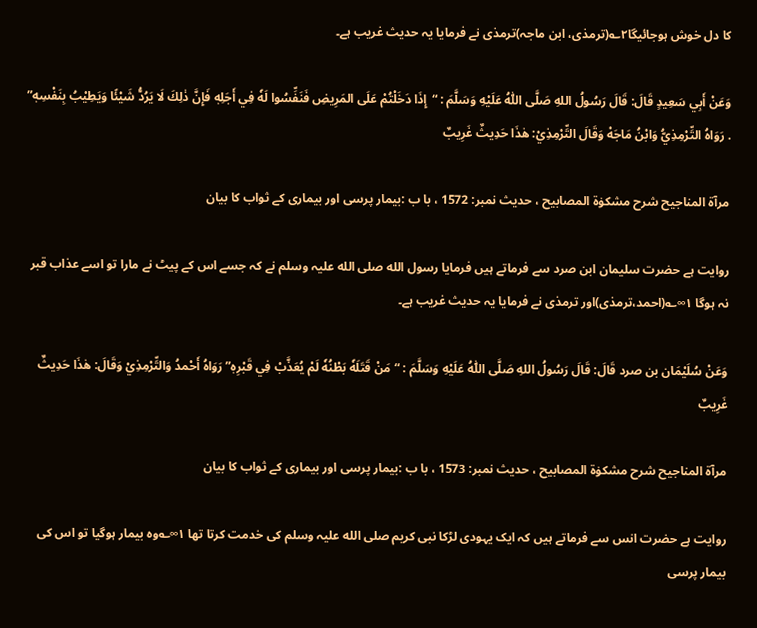کا دل خوش ہوجائیگا۲؎(ترمذی، ابن ماجہ)ترمذی نے فرمایا یہ حدیث غریب ہے۔

وَعَنْ أَبِي سَعِيدٍ قَالَ: قَالَ رَسُولُ اللهِ صَلَّى اللّٰهُ عَلَيْهِ وَسَلَّمَ : “إِذَا دَخَلْتُمْ عَلَی المَرِيضِ فَنَفِّسُوا لَهٗ فِي أَجَلِهٖ فَإِنَّ ذٰلِكَ لَا يَرُدُّ شَيْئًا وَيَطِيْبُ بِنَفْسِهٖ” . رَوَاهُ التِّرْمِذِيُّ وَابْنُ مَاجَهْ وَقَالَ التِّرْمِذِيْ: هٰذَا حَدِيثٌ غَرِيبٌ

مرآۃ المناجیح شرح مشکوٰۃ المصابیح ، حدیث نمبر: 1572 ، با ب :بیمار پرسی اور بیماری کے ثواب کا بیان

روایت ہے حضرت سلیمان ابن صرد سے فرماتے ہیں فرمایا رسول الله صلی الله علیہ وسلم نے کہ جسے اس کے پیٹ نے مارا تو اسے عذاب قبر نہ ہوگا ۱∞؎(احمد،ترمذی)اور ترمذی نے فرمایا یہ حدیث غریب ہے۔

وَعَنْ سُلَيْمَان بن صرد قَالَ: قَالَ رَسُولُ اللهِ صَلَّى اللّٰهُ عَلَيْهِ وَسَلَّمَ : “مَنْ قَتَلَهٗ بَطْنُهٗ لَمْ يُعَذَّبْ فِي قَبْرِهٖ” رَوَاهُ أَحْمدُ وَالتِّرْمِذِيْ وَقَالَ: هٰذَا حَدِيثٌ غَرِيبٌ

مرآۃ المناجیح شرح مشکوٰۃ المصابیح ، حدیث نمبر: 1573 ، با ب :بیمار پرسی اور بیماری کے ثواب کا بیان

روایت ہے حضرت انس سے فرماتے ہیں کہ ایک یہودی لڑکا نبی کریم صلی الله علیہ وسلم کی خدمت کرتا تھا ۱∞؎وہ بیمار ہوگیا تو اس کی بیمار پرسی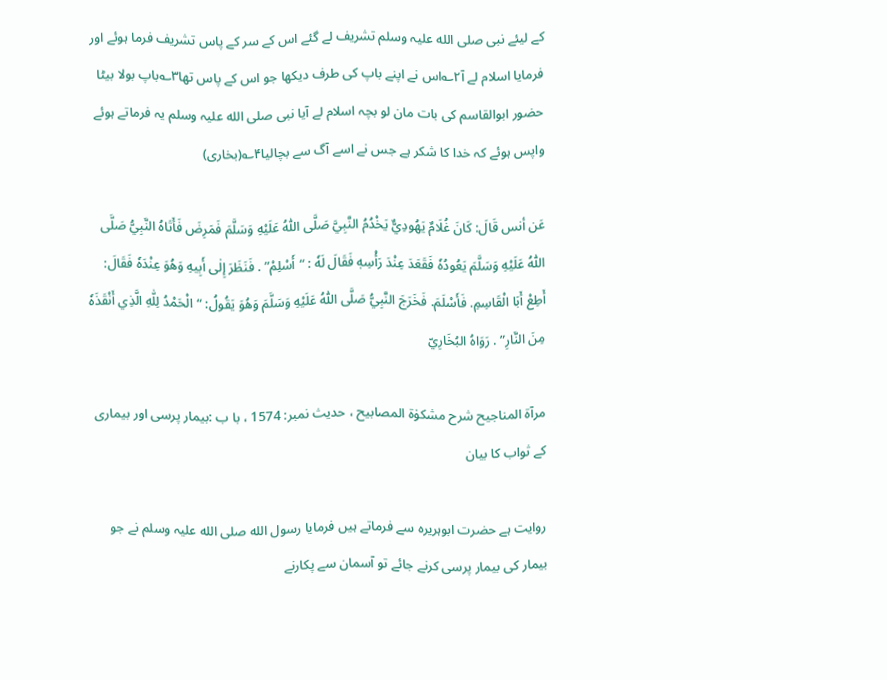کے لیئے نبی صلی الله علیہ وسلم تشریف لے گئے اس کے سر کے پاس تشریف فرما ہوئے اور فرمایا اسلام لے آ۲؎اس نے اپنے باپ کی طرف دیکھا جو اس کے پاس تھا۳؎باپ بولا بیٹا حضور ابوالقاسم کی بات مان لو بچہ اسلام لے آیا نبی صلی الله علیہ وسلم یہ فرماتے ہوئے واپس ہوئے کہ خدا کا شکر ہے جس نے اسے آگ سے بچالیا۴؎(بخاری)

عَن أنس قَالَ: كَانَ غُلَامٌ يَهُودِيٌّ يَخْدُمُ النَّبِيَّ صَلَّى اللّٰهُ عَلَيْهِ وَسَلَّمَ فَمَرِضَ فَأَتَاهُ النَّبِيُّ صَلَّى اللّٰهُ عَلَيْهِ وَسَلَّمَ يَعُودُهٗ فَقَعَدَ عِنْدَ رَأْسِهٖ فَقَالَ لَهٗ : “أَسْلِمْ” . فَنَظَرَ إِلٰى أَبِيهِ وَهُوَ عِنْدَهٗ فَقَالَ: أَطِعْ أَبَا الْقَاسِمِ. فَأَسْلَمَ. فَخَرَجَ النَّبِيُّ صَلَّى اللّٰهُ عَلَيْهِ وَسَلَّمَ وَهُوَ يَقُولُ: “الْحَمْدُ لِلّٰهِ الَّذِي أَنْقَذَهٗ مِنَ النَّارِ” . رَوَاهُ البُخَارِيّ

مرآۃ المناجیح شرح مشکوٰۃ المصابیح ، حدیث نمبر: 1574 ، با ب :بیمار پرسی اور بیماری کے ثواب کا بیان

روایت ہے حضرت ابوہریرہ سے فرماتے ہیں فرمایا رسول الله صلی الله علیہ وسلم نے جو بیمار کی بیمار پرسی کرنے جائے تو آسمان سے پکارنے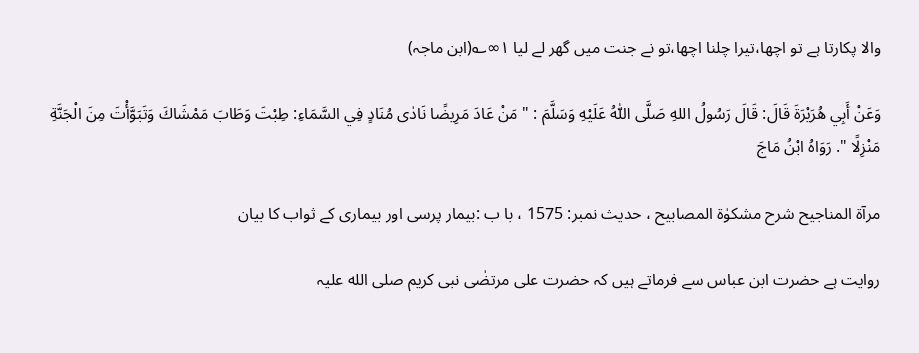والا پکارتا ہے تو اچھا،تیرا چلنا اچھا،تو نے جنت میں گھر لے لیا ۱∞؎(ابن ماجہ)

وَعَنْ أَبِي هُرَيْرَةَ قَالَ: قَالَ رَسُولُ اللهِ صَلَّى اللّٰهُ عَلَيْهِ وَسَلَّمَ : " مَنْ عَادَ مَرِيضًا نَادٰى مُنَادٍ فِي السَّمَاءِ: طِبْتَ وَطَابَ مَمْشَاكَ وَتَبَوَّأْتَ مِنَ الْجَنَّةِ مَنْزِلًا ". رَوَاهُ ابْنُ مَاجَ

مرآۃ المناجیح شرح مشکوٰۃ المصابیح ، حدیث نمبر: 1575 ، با ب :بیمار پرسی اور بیماری کے ثواب کا بیان

روایت ہے حضرت ابن عباس سے فرماتے ہیں کہ حضرت علی مرتضٰی نبی کریم صلی الله علیہ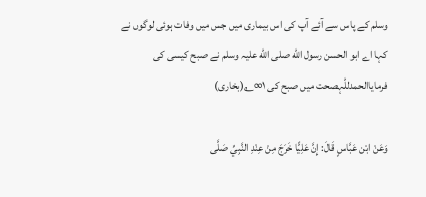وسلم کے پاس سے آئے آپ کی اس بیماری میں جس میں وفات ہوئی لوگوں نے کہا اے ابو الحسن رسول الله صلی الله علیہ وسلم نے صبح کیسی کی فرمایاالحمدللّٰہصحت میں صبح کی ۱∞؎(بخاری)

وَعَنْ ابْن عَبَّاسٍ قَالَ: إِنَّ عَلِيًّا خَرَجَ مِنْ عِنْدِ النَّبِيِّ صَلَّى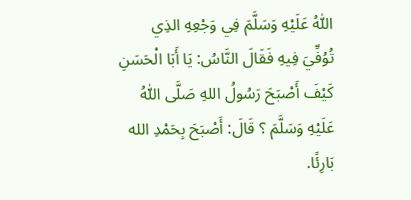اللّٰهُ عَلَيْهِ وَسَلَّمَ فِي وَجْعِهِ الذِي تُوُفِّيَ فِيهِ فَقَالَ النَّاسُ: يَا أَبَا الْحَسَنِ كَيْفَ أَصْبَحَ رَسُولُ اللهِ صَلَّى اللّٰهُ عَلَيْهِ وَسَلَّمَ ؟ قَالَ: أَصْبَحَ بِحَمْدِ الله بَارِئًا.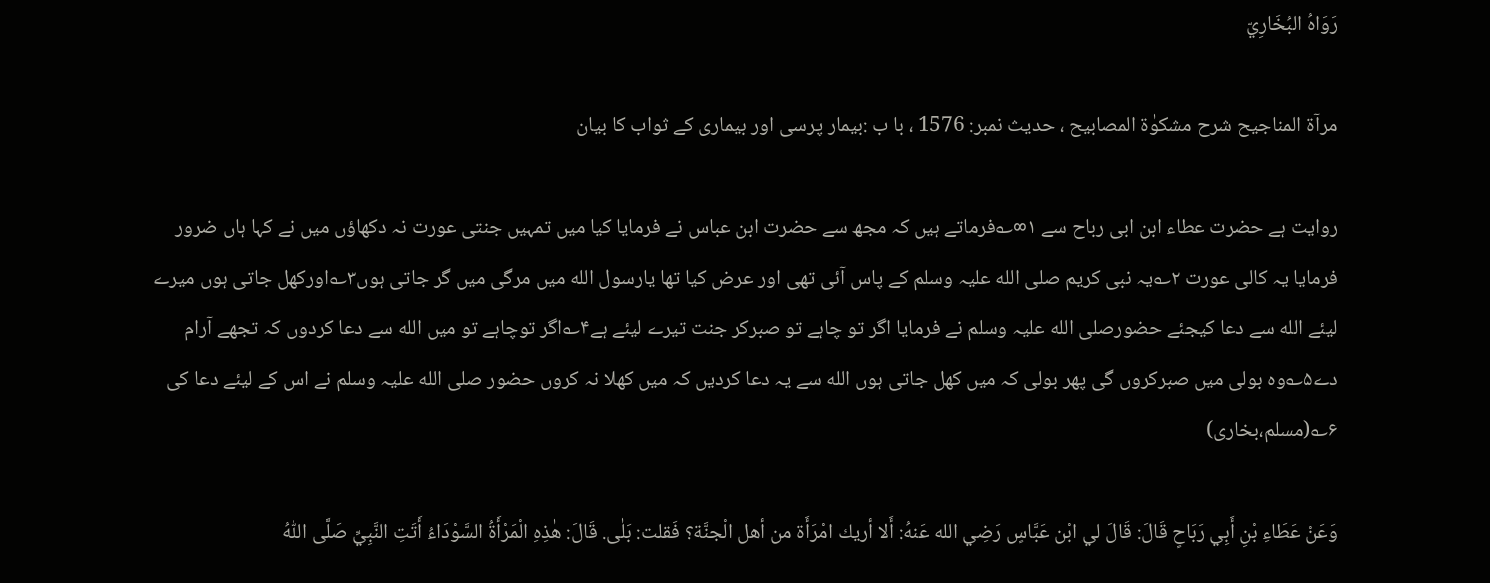رَوَاهُ البُخَارِيّ

مرآۃ المناجیح شرح مشکوٰۃ المصابیح ، حدیث نمبر: 1576 ، با ب :بیمار پرسی اور بیماری کے ثواب کا بیان

روایت ہے حضرت عطاء ابن ابی رباح سے ۱∞؎فرماتے ہیں کہ مجھ سے حضرت ابن عباس نے فرمایا کیا میں تمہیں جنتی عورت نہ دکھاؤں میں نے کہا ہاں ضرور فرمایا یہ کالی عورت ۲؎یہ نبی کریم صلی الله علیہ وسلم کے پاس آئی تھی اور عرض کیا تھا یارسول الله میں مرگی میں گر جاتی ہوں۳؎اورکھل جاتی ہوں میرے لیئے الله سے دعا کیجئے حضورصلی الله علیہ وسلم نے فرمایا اگر تو چاہے تو صبرکر جنت تیرے لیئے ہے۴؎اگر توچاہے تو میں الله سے دعا کردوں کہ تجھے آرام دے۵؎وہ بولی میں صبرکروں گی پھر بولی کہ میں کھل جاتی ہوں الله سے یہ دعا کردیں کہ میں کھلا نہ کروں حضور صلی الله علیہ وسلم نے اس کے لیئے دعا کی ۶؎(مسلم،بخاری)

وَعَنْ عَطَاءِ بْنِ أَبِي رَبَاحٍ قَالَ: قَالَ لي ابْن عَبَّاسٍ رَضِي الله عَنهُ: أَلا أريك امْرَأَة من أهل الْجنَّة؟ فَقلت: بَلٰى. قَالَ: هٰذِهِ الْمَرْأَةُ السَّوْدَاءُ أَتَتِ النَّبِيِّ صَلَّى اللّٰهُ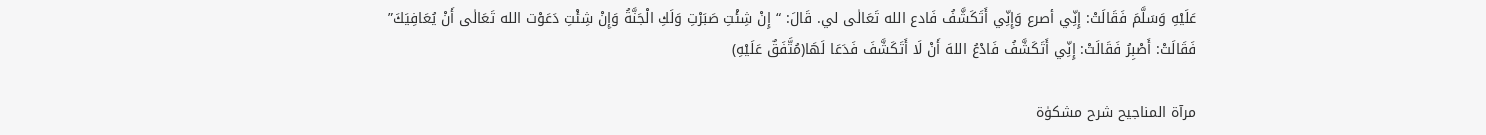عَلَيْهِ وَسَلَّمَ فَقَالَتْ: إِنِّي أصرع وَإِنِّي أَتَكَشَّفُ فَادع الله تَعَالٰى لي. قَالَ: “إِنْ شِئْتِ صَبَرْتِ وَلَكِ الْجَنَّةُ وَإِنْ شِئْتِ دَعَوْت الله تَعَالٰى أَنْ يُعَافِيَكَ” فَقَالَتْ: أَصْبِرُ فَقَالَتْ: إِنِّي أَتَكَشَّفُ فَادْعُ اللهَ أَنْ لَا أَتَكَشَّفَ فَدَعَا لَهَا(مُتَّفَقٌ عَلَيْهِ)

مرآۃ المناجیح شرح مشکوٰۃ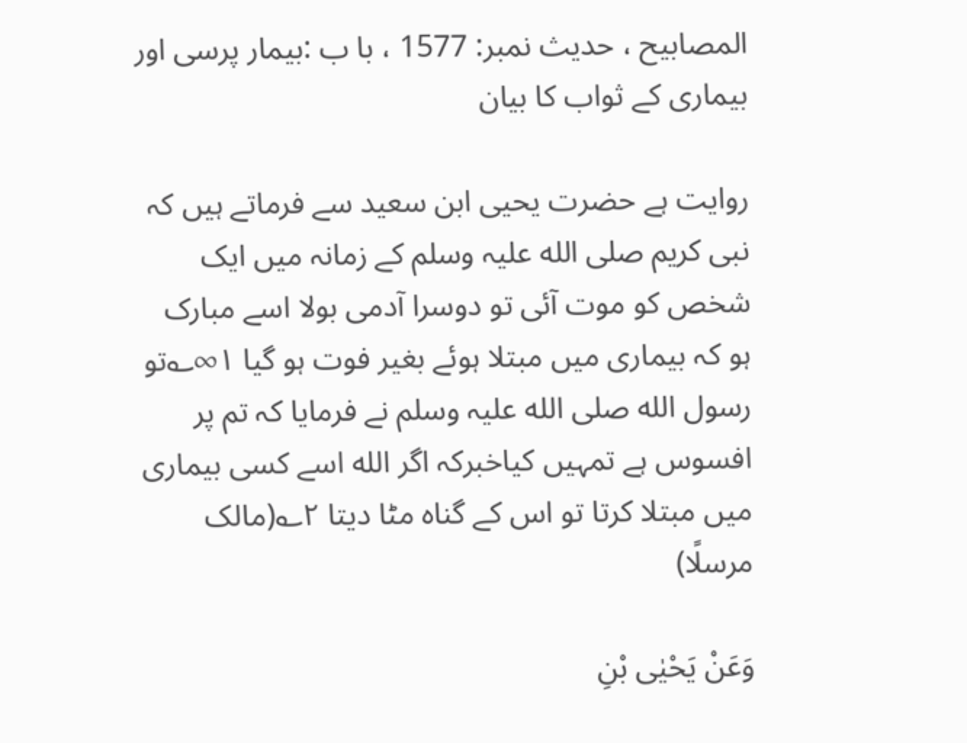المصابیح ، حدیث نمبر: 1577 ، با ب :بیمار پرسی اور بیماری کے ثواب کا بیان

روایت ہے حضرت یحیی ابن سعید سے فرماتے ہیں کہ نبی کریم صلی الله علیہ وسلم کے زمانہ میں ایک شخص کو موت آئی تو دوسرا آدمی بولا اسے مبارک ہو کہ بیماری میں مبتلا ہوئے بغیر فوت ہو گیا ۱∞؎تو رسول الله صلی الله علیہ وسلم نے فرمایا کہ تم پر افسوس ہے تمہیں کیاخبرکہ اگر الله اسے کسی بیماری میں مبتلا کرتا تو اس کے گناہ مٹا دیتا ۲؎(مالک مرسلًا)

وَعَنْ يَحْيٰى بْنِ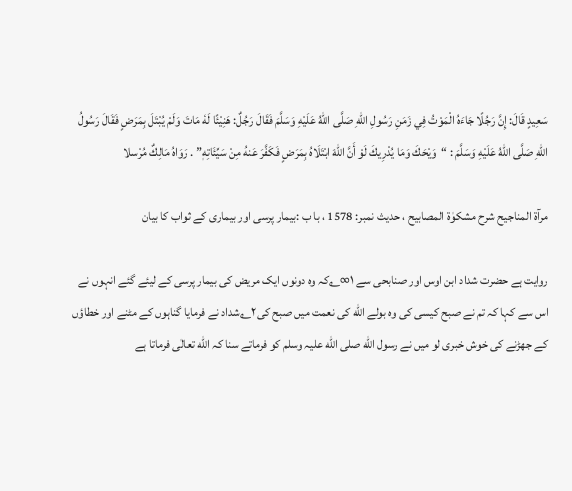سَعِيدٍ قَالَ: إِنَّ رَجُلًا جَاءَهُ الْمَوْتُ فِي زَمَنِ رَسُولِ اللهِ صَلَّى اللّٰهُ عَلَيْهِ وَسَلَّمَ فَقَالَ رَجُلٌ: هَنِيْئًا لَهٗ مَاتَ وَلَمْ يُبْتَلَ بِمَرَضٍ فَقَالَ رَسُولُ اللهِ صَلَّى اللّٰهُ عَلَيْهِ وَسَلَّمَ : “وَيْحَكَ وَمَا يُدْرِيكَ لَوْ أَنَّ اللهَ ابْتَلَاهُ بِمَرَضٍ فَكَفَّرَ عَنهُ مِنْ سَيِّئَاتِهٖ” . رَوَاهُ مَالِكٌ مُرْسلا

مرآۃ المناجیح شرح مشکوٰۃ المصابیح ، حدیث نمبر: 1578 ، با ب :بیمار پرسی اور بیماری کے ثواب کا بیان

روایت ہے حضرت شداد ابن اوس اور صنابحی سے ۱∞؎کہ وہ دونوں ایک مریض کی بیمار پرسی کے لیئے گئے انہوں نے اس سے کہا کہ تم نے صبح کیسی کی وہ بولے الله کی نعمت میں صبح کی۲؎شداد نے فرمایا گناہوں کے مٹنے اور خطاؤں کے جھڑنے کی خوش خبری لو میں نے رسول الله صلی الله علیہ وسلم کو فرماتے سنا کہ الله تعالٰی فرماتا ہے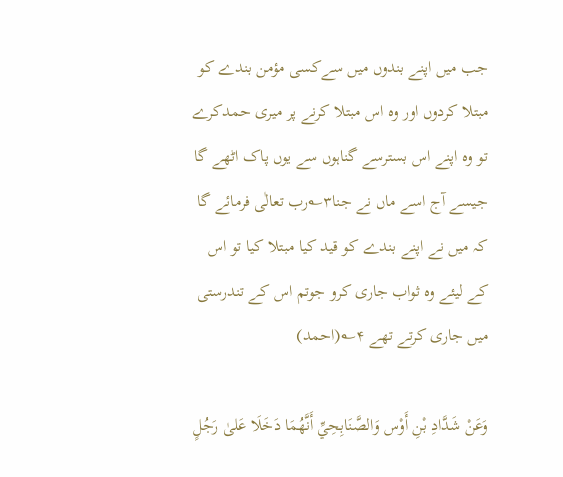جب میں اپنے بندوں میں سےکسی مؤمن بندے کو مبتلا کردوں اور وہ اس مبتلا کرنے پر میری حمدکرے تو وہ اپنے اس بسترسے گناہوں سے یوں پاک اٹھے گا جیسے آج اسے ماں نے جنا۳؎رب تعالٰی فرمائے گا کہ میں نے اپنے بندے کو قید کیا مبتلا کیا تو اس کے لیئے وہ ثواب جاری کرو جوتم اس کے تندرستی میں جاری کرتے تھے ۴؎(احمد)

وَعَنْ شَدَّادِ بْنِ أَوْس وَالصَّنَابِحِيِّ أَنَّهُمَا دَخَلَا عَلیٰ رَجُلٍ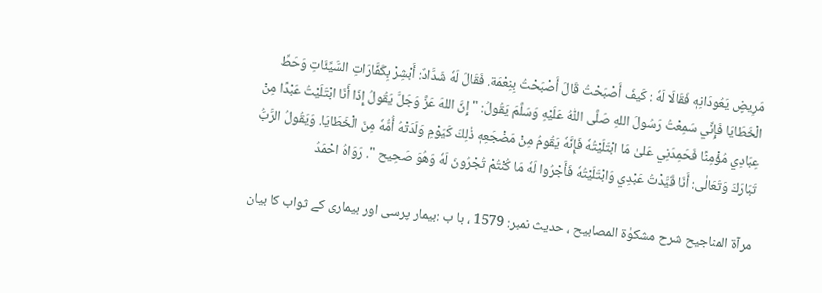مَرِيضٍ يَعُودَانِهٖ فَقَالَا لَهٗ : كَيفَ أَصْبَحْتُ قَالَ أَصْبَحْتُ بِنِعْمَة. فَقَالَ لَهٗ شَدَّادٌ: أَبْشِرْ بِكَفَّارَاتِ السَّيِّئَاتِ وَحَطِّ الْخَطَايَا فَإِنِّي سَمِعْتُ رَسُولَ اللهِ صَلَّى اللّٰهُ عَلَيْهِ وَسَلَّمَ يَقُولُ: " إِنَّ اللهَ عَزَّ وَجَلَّ يَقُولُ إِذَا أَنَا ابْتَلَيْتُ عَبْدًا مِنْ عِبَادِي مُؤْمِنًا فَحَمِدَنِي عَلیٰ مَا ابْتَلَيْتُهٗ فَإِنَّهٗ يَقُومُ مِنْ مَضْجَعِهٖ ذٰلِكَ كَيَوْمِ وَلَدَتْهُ أُمُّهٗ مِنَ الْخَطَايَا. وَيَقُولُ الرَّبُّ تَبَارَكَ وَتَعَالٰى: أَنَا قَيَّدْتُ عَبْدِي وَابْتَلَيْتُهٗ فَأَجْرُوا لَهٗ مَا كُنْتُمْ تُجْرُونَ لَهٗ وَهُوَ صَحِيح ". رَوَاهُ احْمَدُ

مرآۃ المناجیح شرح مشکوٰۃ المصابیح ، حدیث نمبر: 1579 ، با ب :بیمار پرسی اور بیماری کے ثواب کا بیان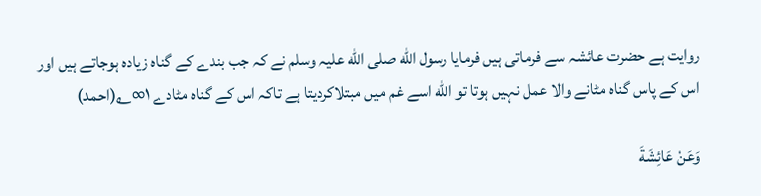روایت ہے حضرت عائشہ سے فرماتی ہیں فرمایا رسول الله صلی الله علیہ وسلم نے کہ جب بندے کے گناہ زیادہ ہوجاتے ہیں اور اس کے پاس گناہ مٹانے والا عمل نہیں ہوتا تو الله اسے غم میں مبتلاکردیتا ہے تاکہ اس کے گناہ مٹادے ۱∞؎(احمد)

وَعَنْ عَائِشَةَ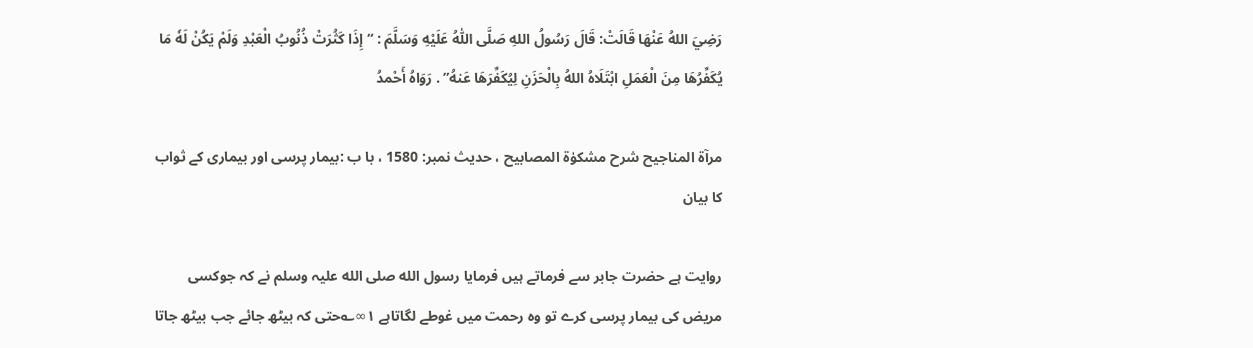رَضِيَ اللهُ عَنْهَا قَالَتْ: قَالَ رَسُولُ اللهِ صَلَّى اللّٰهُ عَلَيْهِ وَسَلَّمَ : “إِذَا كَثُرَتْ ذُنُوبُ الْعَبْدِ وَلَمْ يَكُنْ لَهٗ مَا يُكَفِّرُهَا مِنَ الْعَمَلِ ابْتَلَاهُ اللهُ بِالْحَزَنِ لِيُكَفِّرَهَا عَنهُ” . رَوَاهُ أَحْمدُ

مرآۃ المناجیح شرح مشکوٰۃ المصابیح ، حدیث نمبر: 1580 ، با ب :بیمار پرسی اور بیماری کے ثواب کا بیان

روایت ہے حضرت جابر سے فرماتے ہیں فرمایا رسول الله صلی الله علیہ وسلم نے کہ جوکسی مریض کی بیمار پرسی کرے تو وہ رحمت میں غوطے لگاتاہے ۱∞؎حتی کہ بیٹھ جائے جب بیٹھ جاتا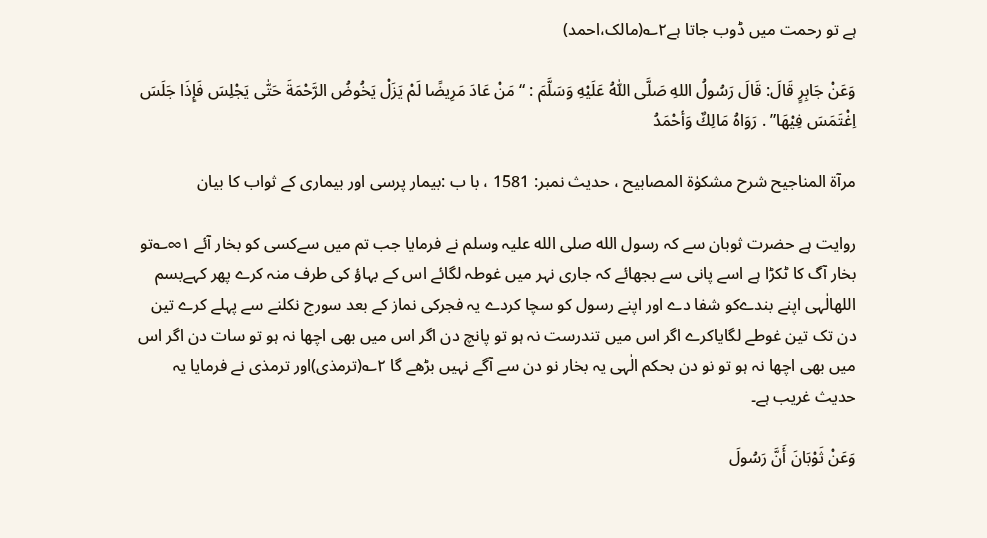ہے تو رحمت میں ڈوب جاتا ہے۲؎(مالک،احمد)

وَعَنْ جَابِرٍ قَالَ: قَالَ رَسُولُ اللهِ صَلَّى اللّٰهُ عَلَيْهِ وَسَلَّمَ : “مَنْ عَادَ مَرِيضًا لَمْ يَزَلْ يَخُوضُ الرَّحْمَةَ حَتّٰى يَجْلِسَ فَإِذَا جَلَسَ اِغْتَمَسَ فِيْهَا” . رَوَاهُ مَالِكٌ وَأحْمَدُ

مرآۃ المناجیح شرح مشکوٰۃ المصابیح ، حدیث نمبر: 1581 ، با ب :بیمار پرسی اور بیماری کے ثواب کا بیان

روایت ہے حضرت ثوبان سے کہ رسول الله صلی الله علیہ وسلم نے فرمایا جب تم میں سےکسی کو بخار آئے ۱∞؎تو بخار آگ کا ٹکڑا ہے اسے پانی سے بجھائے کہ جاری نہر میں غوطہ لگائے اس کے بہاؤ کی طرف منہ کرے پھر کہےبسم اللهالٰہی اپنے بندےکو شفا دے اور اپنے رسول کو سچا کردے یہ فجرکی نماز کے بعد سورج نکلنے سے پہلے کرے تین دن تک تین غوطے لگایاکرے اگر اس میں تندرست نہ ہو تو پانچ دن اگر اس میں بھی اچھا نہ ہو تو سات دن اگر اس میں بھی اچھا نہ ہو تو نو دن بحکم الٰہی یہ بخار نو دن سے آگے نہیں بڑھے گا ۲؎(ترمذی)اور ترمذی نے فرمایا یہ حدیث غریب ہے۔

وَعَنْ ثَوْبَانَ أَنَّ رَسُولَ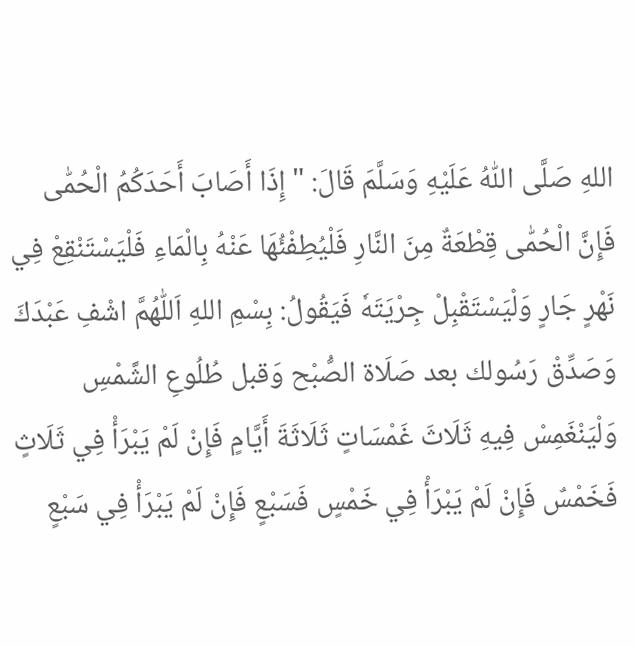اللهِ صَلَّى اللّٰهُ عَلَيْهِ وَسَلَّمَ قَالَ: " إِذَا أَصَابَ أَحَدَكُمُ الْحُمّٰى فَإِنَّ الْحُمّٰى قِطْعَةٌ مِنَ النَّارِ فَلْيُطِفْئُهَا عَنْهُ بِالْمَاءِ فَلْيَسْتَنْقِعْ فِي نَهْرٍ جَارٍ وَلْيَسْتَقْبِلْ جِرْيَتَهٗ فَيَقُولُ: بِسْمِ اللهِ اَللّٰهُمَّ اشْفِ عَبْدَكَ وَصَدِّقْ رَسُولك بعد صَلَاة الصُّبْح وَقبل طُلُوعِ الشَّمْسِ وَلْيَنْغَمِسْ فِيهِ ثَلَاثَ غَمْسَاتٍ ثَلَاثَةَ أَيَّامٍ فَإِنْ لَمْ يَبْرَأْ فِي ثَلَاثٍ فَخَمْسٌ فَإِنْ لَمْ يَبْرَأْ فِي خَمْسٍ فَسَبْعٍ فَإِنْ لَمْ يَبْرَأْ فِي سَبْعٍ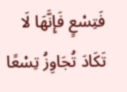فَتِسْعٍ فَإِنَّهَا لَا تَكَادَ تُجَاوِزُ تِسْعًا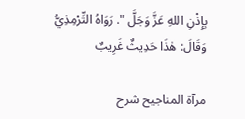بِإِذْنِ اللهِ عَزَّ وَجَلَّ ". رَوَاهُ التِّرْمِذِيُّ وَقَالَ: هٰذَا حَدِيثٌ غَرِيبٌ

مرآۃ المناجیح شرح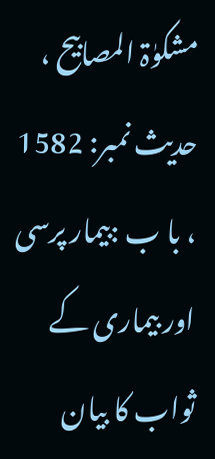مشکوٰۃ المصابیح ، حدیث نمبر: 1582 ، با ب :بیمار پرسی اور بیماری کے ثواب کا بیان